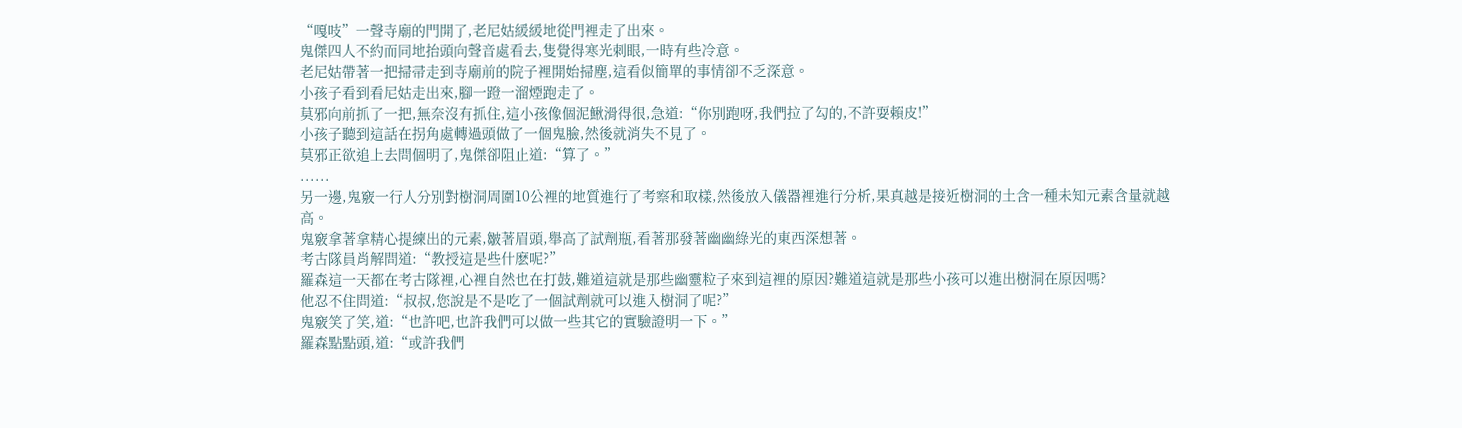“嘎吱”一聲寺廟的門開了,老尼姑緩緩地從門裡走了出來。
鬼傑四人不約而同地抬頭向聲音處看去,隻覺得寒光刺眼,一時有些冷意。
老尼姑帶著一把掃帚走到寺廟前的院子裡開始掃塵,這看似簡單的事情卻不乏深意。
小孩子看到看尼姑走出來,腳一蹬一溜煙跑走了。
莫邪向前抓了一把,無奈沒有抓住,這小孩像個泥鰍滑得很,急道:“你別跑呀,我們拉了勾的,不許耍賴皮!”
小孩子聽到這話在拐角處轉過頭做了一個鬼臉,然後就消失不見了。
莫邪正欲追上去問個明了,鬼傑卻阻止道:“算了。”
......
另一邊,鬼竅一行人分別對樹洞周圍10公裡的地質進行了考察和取樣,然後放入儀器裡進行分析,果真越是接近樹洞的土含一種未知元素含量就越高。
鬼竅拿著拿精心提練出的元素,皺著眉頭,舉高了試劑瓶,看著那發著幽幽綠光的東西深想著。
考古隊員肖解問道:“教授這是些什麽呢?”
羅森這一天都在考古隊裡,心裡自然也在打鼓,難道這就是那些幽靈粒子來到這裡的原因?難道這就是那些小孩可以進出樹洞在原因嗎?
他忍不住問道:“叔叔,您說是不是吃了一個試劑就可以進入樹洞了呢?”
鬼竅笑了笑,道:“也許吧,也許我們可以做一些其它的實驗證明一下。”
羅森點點頭,道:“或許我們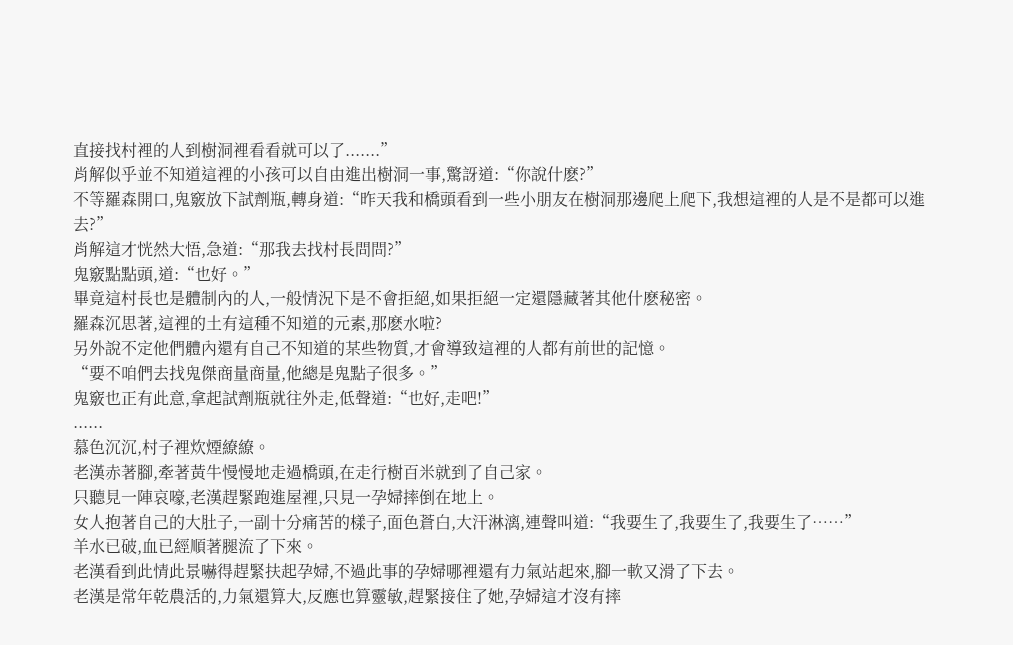直接找村裡的人到樹洞裡看看就可以了.......”
肖解似乎並不知道這裡的小孩可以自由進出樹洞一事,驚訝道:“你說什麽?”
不等羅森開口,鬼竅放下試劑瓶,轉身道:“昨天我和橋頭看到一些小朋友在樹洞那邊爬上爬下,我想這裡的人是不是都可以進去?”
肖解這才恍然大悟,急道:“那我去找村長問問?”
鬼竅點點頭,道:“也好。”
畢竟這村長也是體制內的人,一般情況下是不會拒絕,如果拒絕一定還隱藏著其他什麽秘密。
羅森沉思著,這裡的土有這種不知道的元素,那麽水啦?
另外說不定他們體內還有自己不知道的某些物質,才會導致這裡的人都有前世的記憶。
“要不咱們去找鬼傑商量商量,他總是鬼點子很多。”
鬼竅也正有此意,拿起試劑瓶就往外走,低聲道:“也好,走吧!”
......
慕色沉沉,村子裡炊煙繚繚。
老漢赤著腳,牽著黃牛慢慢地走過橋頭,在走行樹百米就到了自己家。
只聽見一陣哀嚎,老漢趕緊跑進屋裡,只見一孕婦摔倒在地上。
女人抱著自己的大肚子,一副十分痛苦的樣子,面色蒼白,大汗淋漓,連聲叫道:“我要生了,我要生了,我要生了……”
羊水已破,血已經順著腿流了下來。
老漢看到此情此景嚇得趕緊扶起孕婦,不過此事的孕婦哪裡還有力氣站起來,腳一軟又滑了下去。
老漢是常年乾農活的,力氣還算大,反應也算靈敏,趕緊接住了她,孕婦這才沒有摔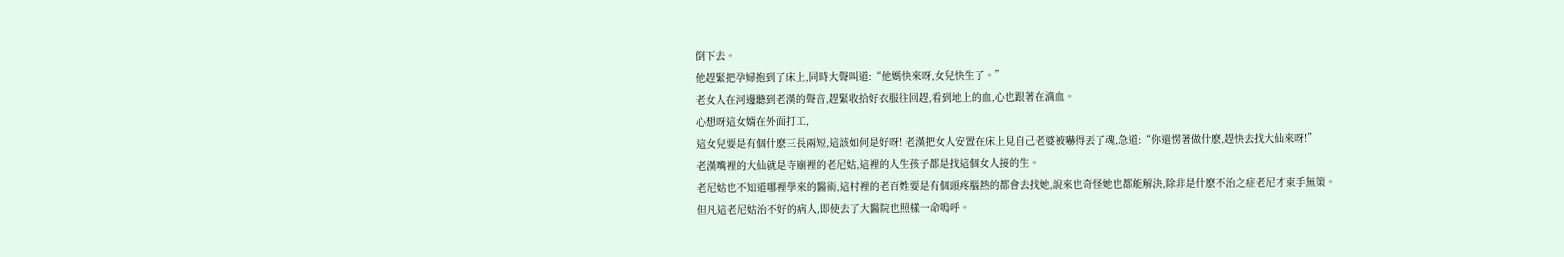倒下去。
他趕緊把孕婦抱到了床上,同時大聲叫道:“他媽快來呀,女兒快生了。”
老女人在河邊聽到老漢的聲音,趕緊收拾好衣服往回趕,看到地上的血,心也跟著在滴血。
心想呀這女婿在外面打工,
這女兒要是有個什麽三長兩短,這該如何是好呀! 老漢把女人安置在床上見自己老婆被嚇得丟了魂,急道:“你還愣著做什麽,趕快去找大仙來呀!”
老漢嘴裡的大仙就是寺廟裡的老尼姑,這裡的人生孩子都是找這個女人接的生。
老尼姑也不知道哪裡學來的醫術,這村裡的老百姓要是有個頭疼腦熱的都會去找她,說來也奇怪她也都能解決,除非是什麽不治之症老尼才束手無策。
但凡這老尼姑治不好的病人,即使去了大醫院也照樣一命嗚呼。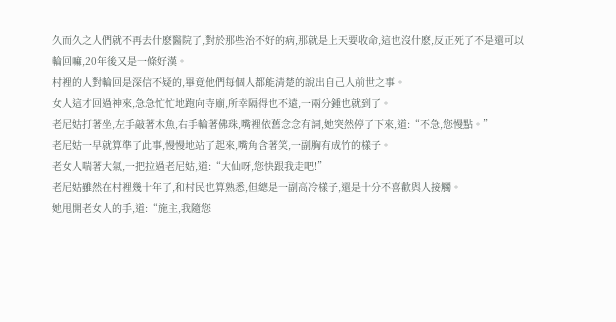久而久之人們就不再去什麽醫院了,對於那些治不好的病,那就是上天要收命,這也沒什麽,反正死了不是還可以輪回嘛,20年後又是一條好漢。
村裡的人對輪回是深信不疑的,畢竟他們每個人都能清楚的說出自己人前世之事。
女人這才回過神來,急急忙忙地跑向寺廟,所幸隔得也不遠,一兩分鍾也就到了。
老尼姑打著坐,左手敲著木魚,右手輪著佛珠,嘴裡依舊念念有詞,她突然停了下來,道:“不急,您慢點。”
老尼姑一早就算準了此事,慢慢地站了起來,嘴角含著笑,一副胸有成竹的樣子。
老女人喘著大氣,一把拉過老尼姑,道:“大仙呀,您快跟我走吧!”
老尼姑雖然在村裡幾十年了,和村民也算熟悉,但總是一副高冷樣子,還是十分不喜歡與人接觸。
她甩開老女人的手,道:“施主,我隨您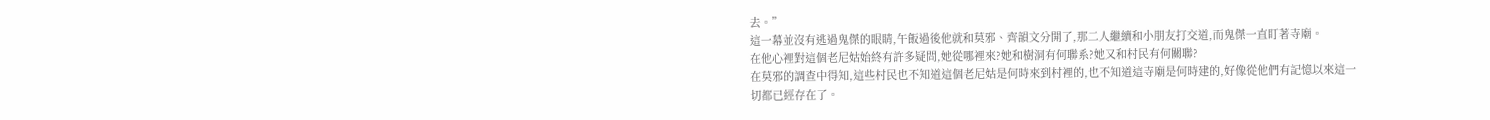去。”
這一幕並沒有逃過鬼傑的眼睛,午飯過後他就和莫邪、齊韻文分開了,那二人繼續和小朋友打交道,而鬼傑一直盯著寺廟。
在他心裡對這個老尼姑始終有許多疑問,她從哪裡來?她和樹洞有何聯系?她又和村民有何關聯?
在莫邪的調查中得知,這些村民也不知道這個老尼姑是何時來到村裡的,也不知道這寺廟是何時建的,好像從他們有記憶以來這一切都已經存在了。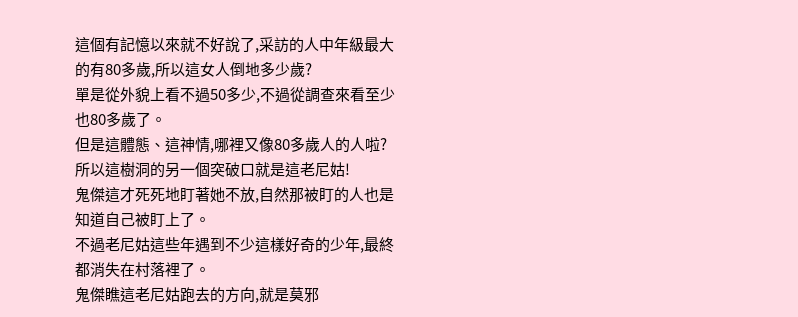這個有記憶以來就不好說了,采訪的人中年級最大的有80多歲,所以這女人倒地多少歲?
單是從外貌上看不過50多少,不過從調查來看至少也80多歲了。
但是這體態、這神情,哪裡又像80多歲人的人啦?
所以這樹洞的另一個突破口就是這老尼姑!
鬼傑這才死死地盯著她不放,自然那被盯的人也是知道自己被盯上了。
不過老尼姑這些年遇到不少這樣好奇的少年,最終都消失在村落裡了。
鬼傑瞧這老尼姑跑去的方向,就是莫邪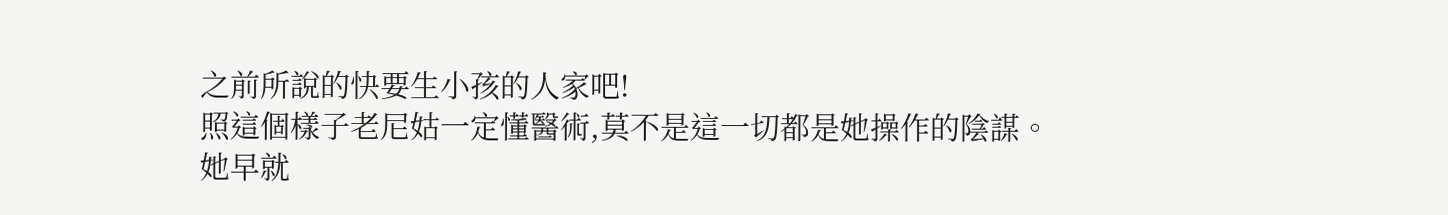之前所說的快要生小孩的人家吧!
照這個樣子老尼姑一定懂醫術,莫不是這一切都是她操作的陰謀。
她早就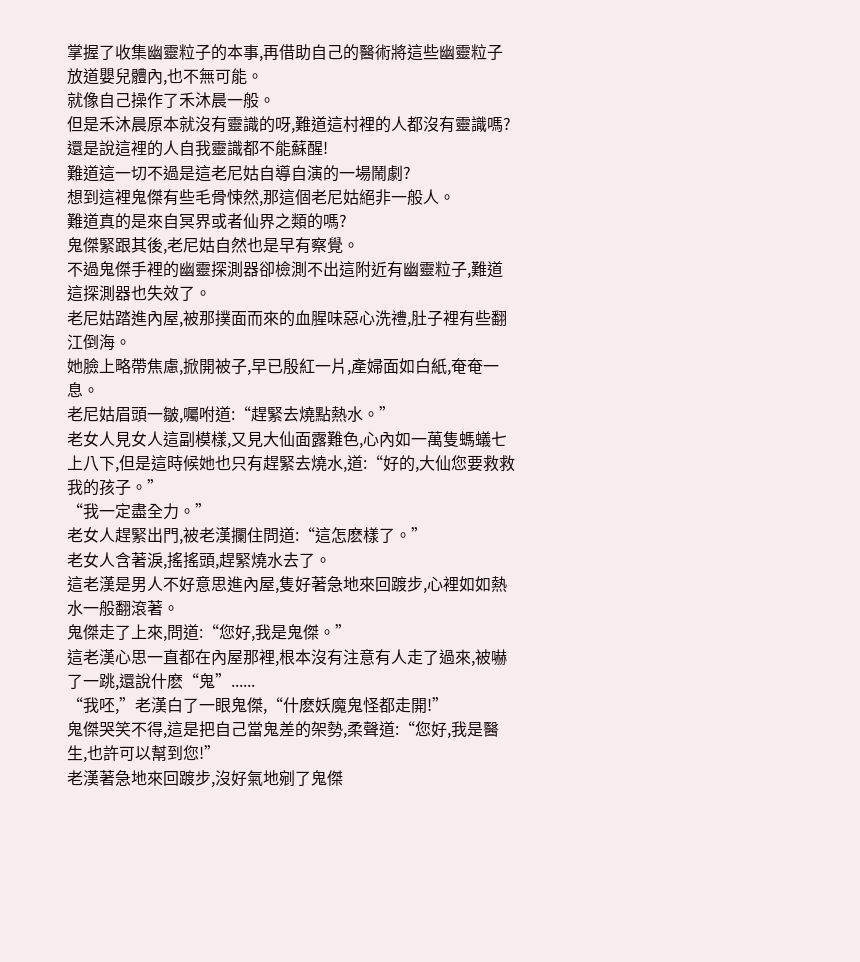掌握了收集幽靈粒子的本事,再借助自己的醫術將這些幽靈粒子放道嬰兒體內,也不無可能。
就像自己操作了禾沐晨一般。
但是禾沐晨原本就沒有靈識的呀,難道這村裡的人都沒有靈識嗎?
還是說這裡的人自我靈識都不能蘇醒!
難道這一切不過是這老尼姑自導自演的一場鬧劇?
想到這裡鬼傑有些毛骨悚然,那這個老尼姑絕非一般人。
難道真的是來自冥界或者仙界之類的嗎?
鬼傑緊跟其後,老尼姑自然也是早有察覺。
不過鬼傑手裡的幽靈探測器卻檢測不出這附近有幽靈粒子,難道這探測器也失效了。
老尼姑踏進內屋,被那撲面而來的血腥味惡心洗禮,肚子裡有些翻江倒海。
她臉上略帶焦慮,掀開被子,早已殷紅一片,產婦面如白紙,奄奄一息。
老尼姑眉頭一皺,囑咐道:“趕緊去燒點熱水。”
老女人見女人這副模樣,又見大仙面露難色,心內如一萬隻螞蟻七上八下,但是這時候她也只有趕緊去燒水,道:“好的,大仙您要救救我的孩子。”
“我一定盡全力。”
老女人趕緊出門,被老漢攔住問道:“這怎麽樣了。”
老女人含著淚,搖搖頭,趕緊燒水去了。
這老漢是男人不好意思進內屋,隻好著急地來回踱步,心裡如如熱水一般翻滾著。
鬼傑走了上來,問道:“您好,我是鬼傑。”
這老漢心思一直都在內屋那裡,根本沒有注意有人走了過來,被嚇了一跳,還說什麽“鬼”......
“我呸,”老漢白了一眼鬼傑,“什麽妖魔鬼怪都走開!”
鬼傑哭笑不得,這是把自己當鬼差的架勢,柔聲道:“您好,我是醫生,也許可以幫到您!”
老漢著急地來回踱步,沒好氣地剜了鬼傑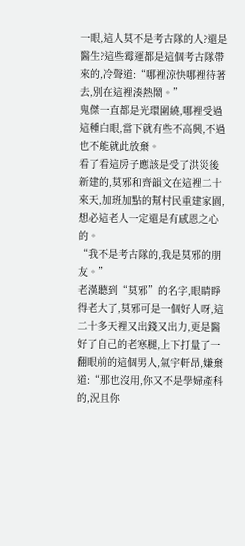一眼,這人莫不是考古隊的人?還是醫生?這些霉運都是這個考古隊帶來的,冷聲道:“哪裡涼快哪裡待著去,別在這裡湊熱鬧。”
鬼傑一直都是光環圍繞,哪裡受過這種白眼,當下就有些不高興,不過也不能就此放棄。
看了看這房子應該是受了洪災後新建的,莫邪和齊韻文在這裡二十來天,加班加點的幫村民重建家園,想必這老人一定還是有感恩之心的。
“我不是考古隊的,我是莫邪的朋友。”
老漢聽到“莫邪”的名字,眼睛睜得老大了,莫邪可是一個好人呀,這二十多天裡又出錢又出力,更是醫好了自己的老寒腿,上下打量了一翻眼前的這個男人,氣宇軒昂,嫌棄道:“那也沒用,你又不是學婦產科的,況且你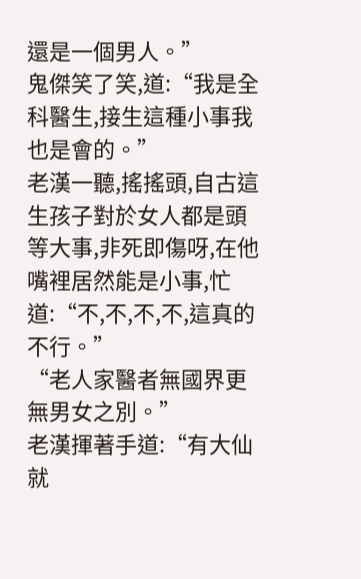還是一個男人。”
鬼傑笑了笑,道:“我是全科醫生,接生這種小事我也是會的。”
老漢一聽,搖搖頭,自古這生孩子對於女人都是頭等大事,非死即傷呀,在他嘴裡居然能是小事,忙道:“不,不,不,不,這真的不行。”
“老人家醫者無國界更無男女之別。”
老漢揮著手道:“有大仙就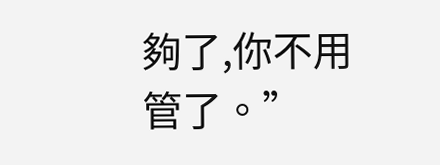夠了,你不用管了。”